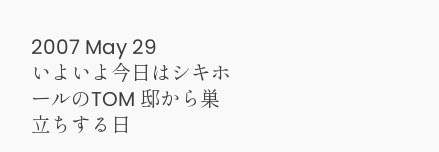2007 May 29
いよいよ今日はシキホールのTOM 邸から巣立ちする日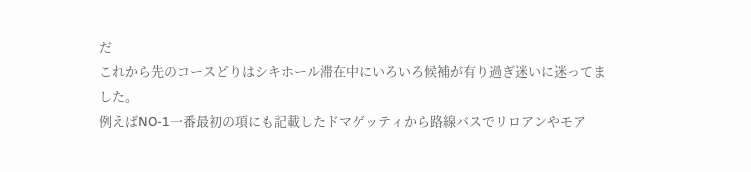だ
これから先のコースどりはシキホール滞在中にいろいろ候補が有り過ぎ迷いに迷ってました。
例えばNO-1一番最初の項にも記載したドマゲッティから路線バスでリロアンやモア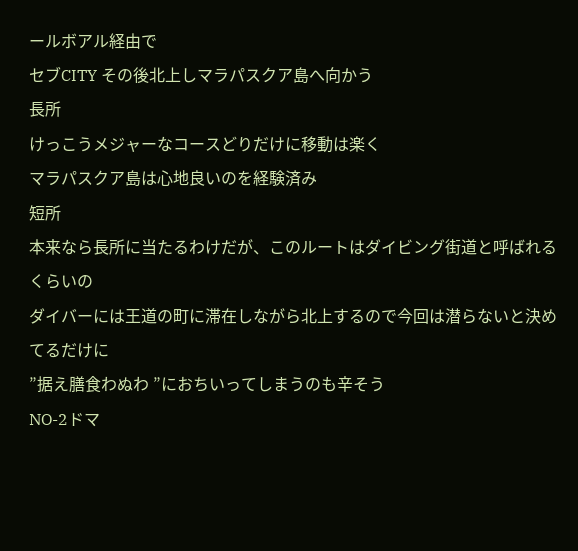ールボアル経由で
セブCITY その後北上しマラパスクア島へ向かう
長所
けっこうメジャーなコースどりだけに移動は楽く
マラパスクア島は心地良いのを経験済み
短所
本来なら長所に当たるわけだが、このルートはダイビング街道と呼ばれるくらいの
ダイバーには王道の町に滞在しながら北上するので今回は潜らないと決めてるだけに
”据え膳食わぬわ ”におちいってしまうのも辛そう
NO-2ドマ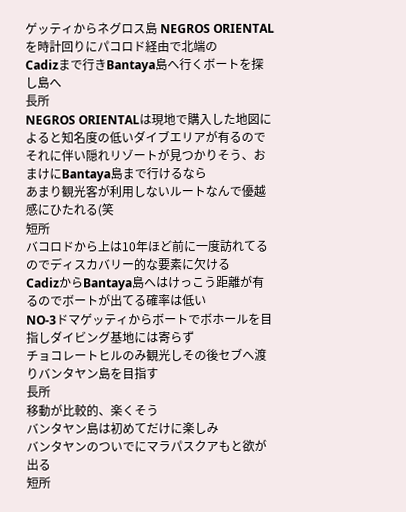ゲッティからネグロス島 NEGROS ORIENTALを時計回りにパコロド経由で北端の
Cadizまで行きBantaya島へ行くボートを探し島へ
長所
NEGROS ORIENTALは現地で購入した地図によると知名度の低いダイブエリアが有るので
それに伴い隠れリゾートが見つかりそう、おまけにBantaya島まで行けるなら
あまり観光客が利用しないルートなんで優越感にひたれる(笑
短所
バコロドから上は10年ほど前に一度訪れてるのでディスカバリー的な要素に欠ける
CadizからBantaya島へはけっこう距離が有るのでボートが出てる確率は低い
NO-3ドマゲッティからボートでボホールを目指しダイビング基地には寄らず
チョコレートヒルのみ観光しその後セブへ渡りバンタヤン島を目指す
長所
移動が比較的、楽くそう
バンタヤン島は初めてだけに楽しみ
バンタヤンのついでにマラパスクアもと欲が出る
短所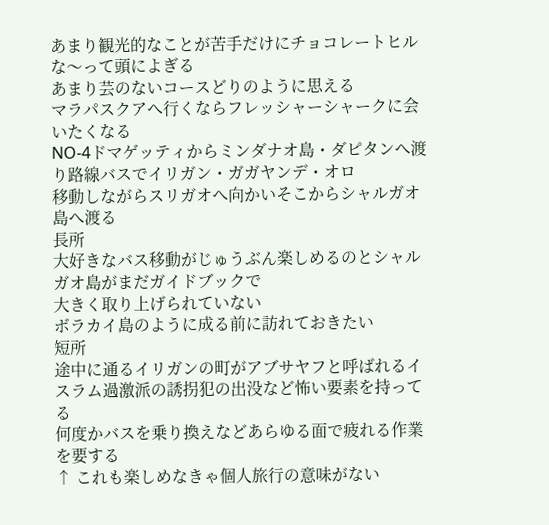あまり観光的なことが苦手だけにチョコレートヒルな〜って頭によぎる
あまり芸のないコースどりのように思える
マラパスクアへ行くならフレッシャーシャークに会いたくなる
NO-4ドマゲッティからミンダナオ島・ダピタンへ渡り路線バスでイリガン・ガガヤンデ・オロ
移動しながらスリガオへ向かいそこからシャルガオ島へ渡る
長所
大好きなバス移動がじゅうぶん楽しめるのとシャルガオ島がまだガイドブックで
大きく取り上げられていない
ボラカイ島のように成る前に訪れておきたい
短所
途中に通るイリガンの町がアブサヤフと呼ばれるイスラム過激派の誘拐犯の出没など怖い要素を持ってる
何度かバスを乗り換えなどあらゆる面で疲れる作業を要する
↑ これも楽しめなきゃ個人旅行の意味がない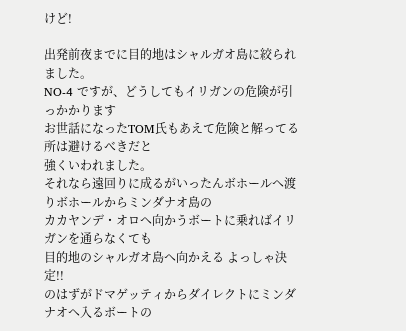けど!

出発前夜までに目的地はシャルガオ島に絞られました。
NO-4 ですが、どうしてもイリガンの危険が引っかかります
お世話になったTOM氏もあえて危険と解ってる所は避けるべきだと
強くいわれました。
それなら遠回りに成るがいったんボホールへ渡りボホールからミンダナオ島の
カカヤンデ・オロへ向かうボートに乗ればイリガンを通らなくても
目的地のシャルガオ島へ向かえる よっしゃ決定!!
のはずがドマゲッティからダイレクトにミンダナオへ入るボートの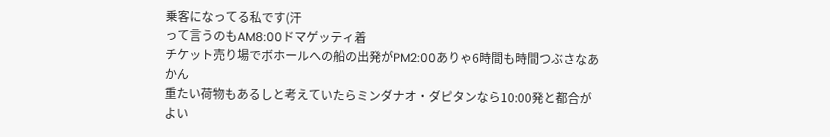乗客になってる私です(汗
って言うのもAM8:00ドマゲッティ着
チケット売り場でボホールへの船の出発がPM2:00ありゃ6時間も時間つぶさなあかん
重たい荷物もあるしと考えていたらミンダナオ・ダピタンなら10:00発と都合がよい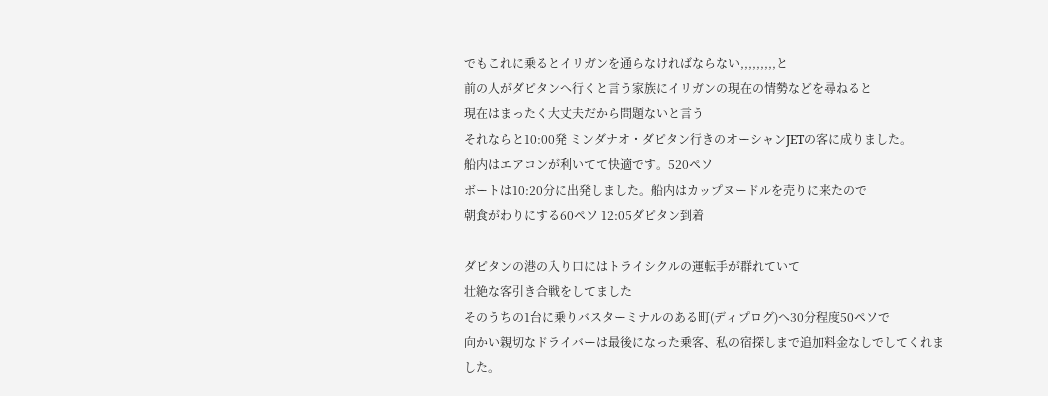でもこれに乗るとイリガンを通らなければならない,,,,,,,,,と
前の人がダピタンへ行くと言う家族にイリガンの現在の情勢などを尋ねると
現在はまったく大丈夫だから問題ないと言う
それならと10:00発 ミンダナオ・ダピタン行きのオーシャンJETの客に成りました。
船内はエアコンが利いてて快適です。520ペソ
ボートは10:20分に出発しました。船内はカップヌードルを売りに来たので
朝食がわりにする60ペソ 12:05ダピタン到着

ダピタンの港の入り口にはトライシクルの運転手が群れていて
壮絶な客引き合戦をしてました
そのうちの1台に乗りバスターミナルのある町(ディプログ)へ30分程度50ペソで
向かい親切なドライバーは最後になった乗客、私の宿探しまで追加料金なしでしてくれました。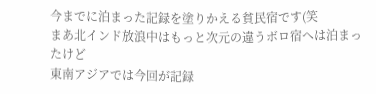今までに泊まった記録を塗りかえる貧民宿です(笑
まあ北インド放浪中はもっと次元の違うボロ宿へは泊まったけど
東南アジアでは今回が記録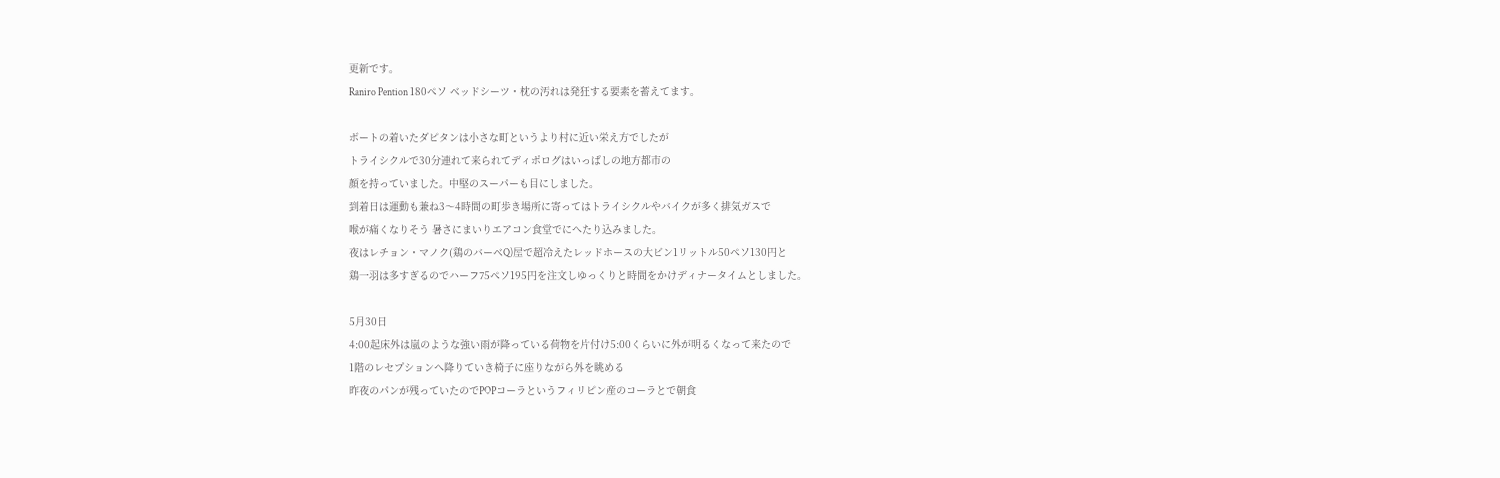更新です。
Raniro Pention 180ペソ ベッドシーツ・枕の汚れは発狂する要素を蓄えてます。

ボートの着いたダピタンは小さな町というより村に近い栄え方でしたが
トライシクルで30分連れて来られてディポログはいっぱしの地方都市の
顔を持っていました。中堅のスーパーも目にしました。
到着日は運動も兼ね3〜4時間の町歩き場所に寄ってはトライシクルやバイクが多く排気ガスで
喉が痛くなりそう 暑さにまいりエアコン食堂でにへたり込みました。
夜はレチョン・マノク(鶏のバーベQ)屋で超冷えたレッドホースの大ビン1リットル50ペソ130円と
鶏一羽は多すぎるのでハーフ75ペソ195円を注文しゆっくりと時間をかけディナータイムとしました。

5月30日
4:00起床外は嵐のような強い雨が降っている荷物を片付け5:00くらいに外が明るくなって来たので
1階のレセプションへ降りていき椅子に座りながら外を眺める
昨夜のパンが残っていたのでPOPコーラというフィリピン産のコーラとで朝食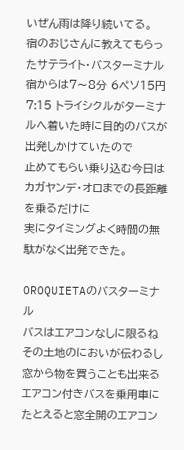いぜん雨は降り続いてる。
宿のおじさんに教えてもらったサテライト・バスターミナル
宿からは7〜8分 6ペソ15円
7:15 トライシクルがターミナルへ着いた時に目的のバスが出発しかけていたので
止めてもらい乗り込む今日はカガヤンデ・オロまでの長距離を乗るだけに
実にタイミングよく時間の無駄がなく出発できた。

OROQUIETAのバスターミナル
バスはエアコンなしに限るねその土地のにおいが伝わるし窓から物を買うことも出来る
エアコン付きバスを乗用車にたとえると窓全開のエアコン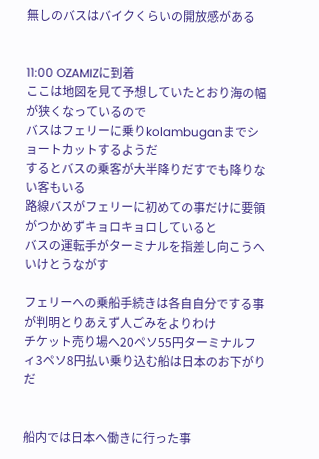無しのバスはバイクくらいの開放感がある


11:00 OZAMIZに到着
ここは地図を見て予想していたとおり海の幅が狭くなっているので
バスはフェリーに乗りkolambuganまでショートカットするようだ
するとバスの乗客が大半降りだすでも降りない客もいる
路線バスがフェリーに初めての事だけに要領がつかめずキョロキョロしていると
バスの運転手がターミナルを指差し向こうへいけとうながす

フェリーへの乗船手続きは各自自分でする事が判明とりあえず人ごみをよりわけ
チケット売り場へ20ペソ55円ターミナルフィ3ペソ8円払い乗り込む船は日本のお下がりだ


船内では日本へ働きに行った事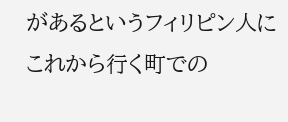があるというフィリピン人にこれから行く町での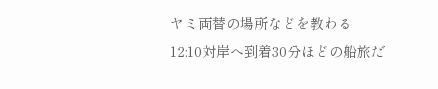ヤミ両替の場所などを教わる
12:10対岸へ到着30分ほどの船旅だ